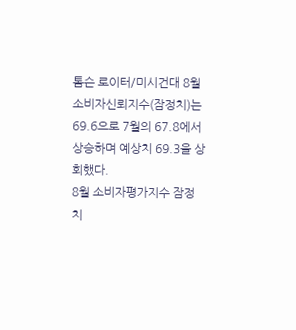톰슨 로이터/미시건대 8월 소비자신뢰지수(잠정치)는 69.6으로 7월의 67.8에서 상승하며 예상치 69.3을 상회했다.
8월 소비자평가지수 잠정치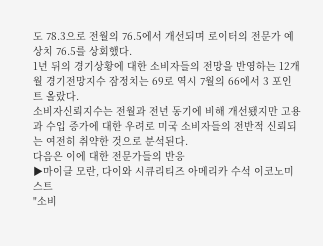도 78.3으로 전월의 76.5에서 개선되며 로이터의 전문가 예상치 76.5를 상회했다.
1년 뒤의 경기상황에 대한 소비자들의 전망을 반영하는 12개월 경기전망지수 잠정치는 69로 역시 7월의 66에서 3 포인트 올랐다.
소비자신뢰지수는 전월과 전년 동기에 비해 개선됐지만 고용과 수입 증가에 대한 우려로 미국 소비자들의 전반적 신뢰되는 여전히 취약한 것으로 분석된다.
다음은 이에 대한 전문가들의 반응
▶마이클 모란, 다이와 시큐리티즈 아메리카 수석 이코노미스트
"소비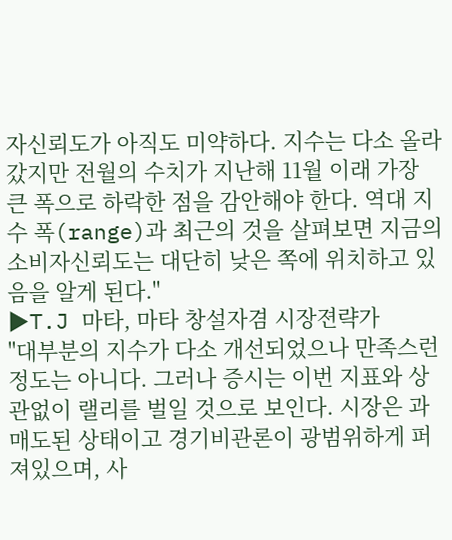자신뢰도가 아직도 미약하다. 지수는 다소 올라갔지만 전월의 수치가 지난해 11월 이래 가장 큰 폭으로 하락한 점을 감안해야 한다. 역대 지수 폭(range)과 최근의 것을 살펴보면 지금의 소비자신뢰도는 대단히 낮은 쪽에 위치하고 있음을 알게 된다."
▶T.J 마타, 마타 창설자겸 시장젼략가
"대부분의 지수가 다소 개선되었으나 만족스런 정도는 아니다. 그러나 증시는 이번 지표와 상관없이 랠리를 벌일 것으로 보인다. 시장은 과매도된 상태이고 경기비관론이 광범위하게 퍼져있으며, 사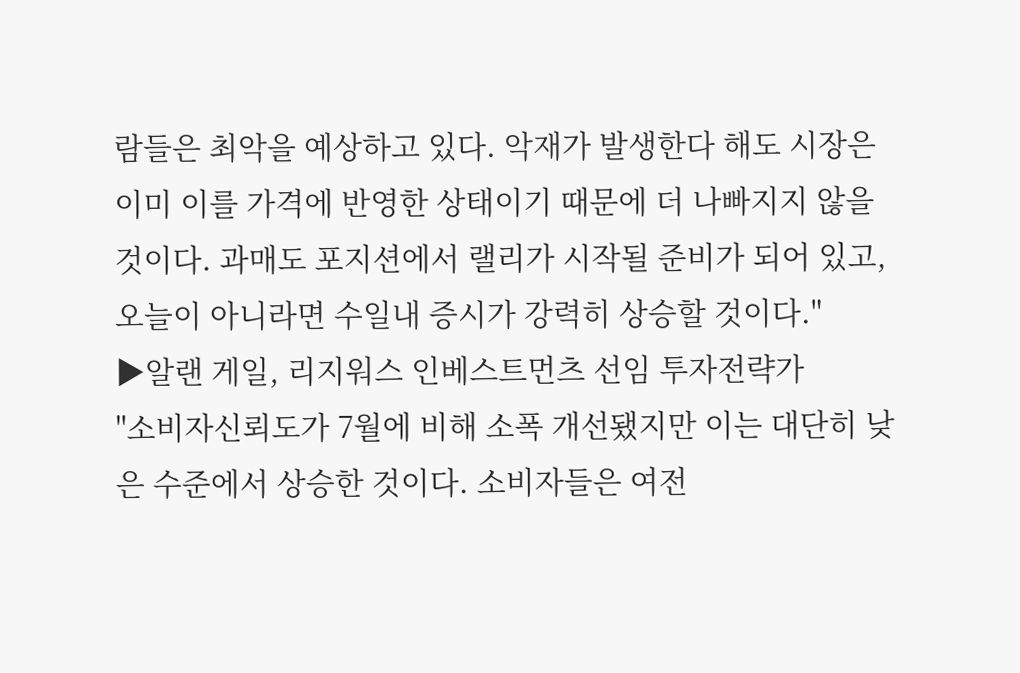람들은 최악을 예상하고 있다. 악재가 발생한다 해도 시장은 이미 이를 가격에 반영한 상태이기 때문에 더 나빠지지 않을 것이다. 과매도 포지션에서 랠리가 시작될 준비가 되어 있고, 오늘이 아니라면 수일내 증시가 강력히 상승할 것이다."
▶알랜 게일, 리지워스 인베스트먼츠 선임 투자전략가
"소비자신뢰도가 7월에 비해 소폭 개선됐지만 이는 대단히 낮은 수준에서 상승한 것이다. 소비자들은 여전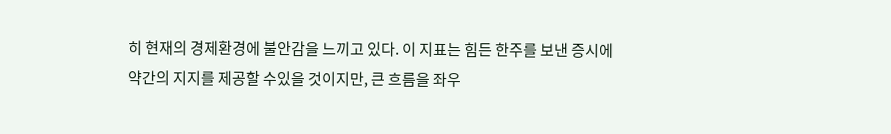히 현재의 경제환경에 불안감을 느끼고 있다. 이 지표는 힘든 한주를 보낸 증시에 약간의 지지를 제공할 수있을 것이지만, 큰 흐름을 좌우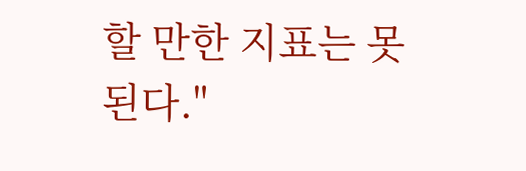할 만한 지표는 못된다."